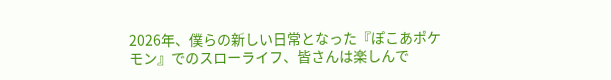2026年、僕らの新しい日常となった『ぽこあポケモン』でのスローライフ、皆さんは楽しんで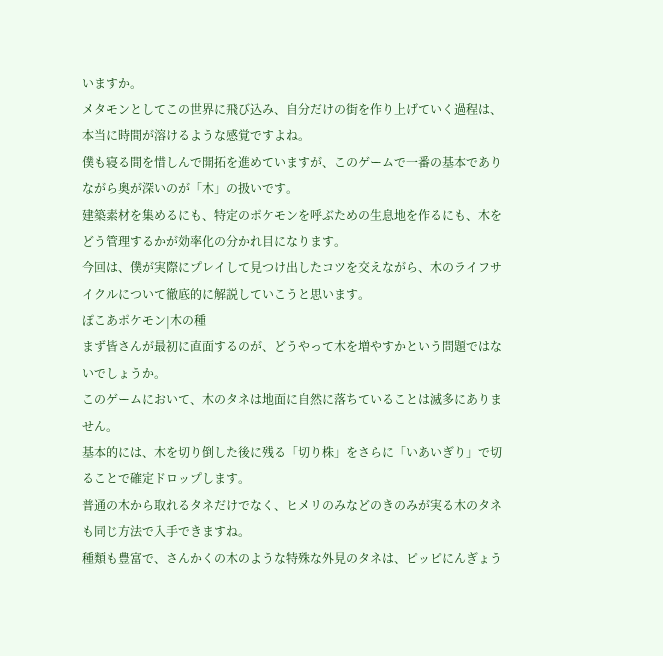いますか。
メタモンとしてこの世界に飛び込み、自分だけの街を作り上げていく過程は、本当に時間が溶けるような感覚ですよね。
僕も寝る間を惜しんで開拓を進めていますが、このゲームで一番の基本でありながら奥が深いのが「木」の扱いです。
建築素材を集めるにも、特定のポケモンを呼ぶための生息地を作るにも、木をどう管理するかが効率化の分かれ目になります。
今回は、僕が実際にプレイして見つけ出したコツを交えながら、木のライフサイクルについて徹底的に解説していこうと思います。
ぽこあポケモン|木の種
まず皆さんが最初に直面するのが、どうやって木を増やすかという問題ではないでしょうか。
このゲームにおいて、木のタネは地面に自然に落ちていることは滅多にありません。
基本的には、木を切り倒した後に残る「切り株」をさらに「いあいぎり」で切ることで確定ドロップします。
普通の木から取れるタネだけでなく、ヒメリのみなどのきのみが実る木のタネも同じ方法で入手できますね。
種類も豊富で、さんかくの木のような特殊な外見のタネは、ピッピにんぎょう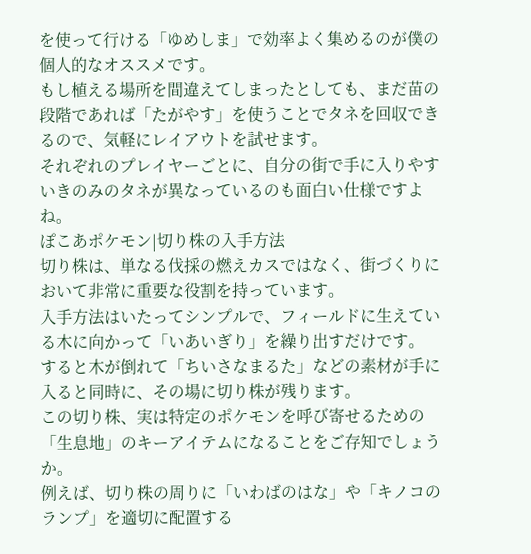を使って行ける「ゆめしま」で効率よく集めるのが僕の個人的なオススメです。
もし植える場所を間違えてしまったとしても、まだ苗の段階であれば「たがやす」を使うことでタネを回収できるので、気軽にレイアウトを試せます。
それぞれのプレイヤーごとに、自分の街で手に入りやすいきのみのタネが異なっているのも面白い仕様ですよね。
ぽこあポケモン|切り株の入手方法
切り株は、単なる伐採の燃えカスではなく、街づくりにおいて非常に重要な役割を持っています。
入手方法はいたってシンプルで、フィールドに生えている木に向かって「いあいぎり」を繰り出すだけです。
すると木が倒れて「ちいさなまるた」などの素材が手に入ると同時に、その場に切り株が残ります。
この切り株、実は特定のポケモンを呼び寄せるための「生息地」のキーアイテムになることをご存知でしょうか。
例えば、切り株の周りに「いわばのはな」や「キノコのランプ」を適切に配置する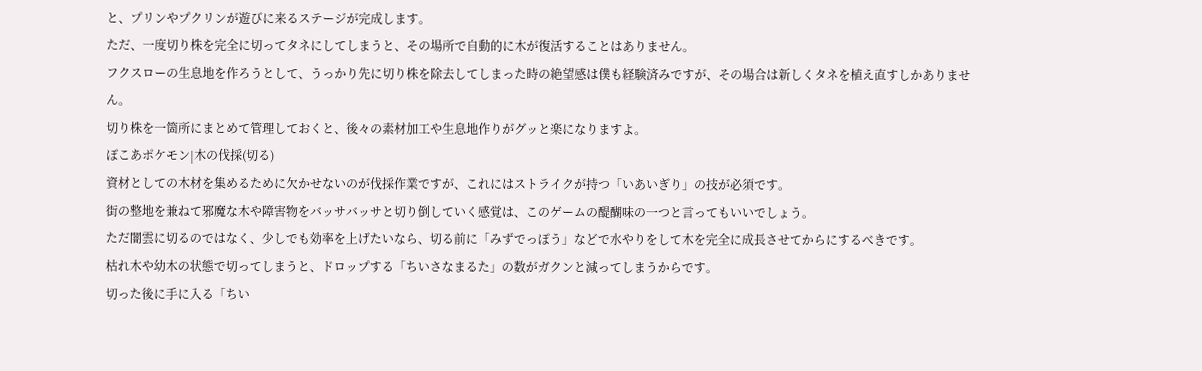と、プリンやプクリンが遊びに来るステージが完成します。
ただ、一度切り株を完全に切ってタネにしてしまうと、その場所で自動的に木が復活することはありません。
フクスローの生息地を作ろうとして、うっかり先に切り株を除去してしまった時の絶望感は僕も経験済みですが、その場合は新しくタネを植え直すしかありません。
切り株を一箇所にまとめて管理しておくと、後々の素材加工や生息地作りがグッと楽になりますよ。
ぽこあポケモン|木の伐採(切る)
資材としての木材を集めるために欠かせないのが伐採作業ですが、これにはストライクが持つ「いあいぎり」の技が必須です。
街の整地を兼ねて邪魔な木や障害物をバッサバッサと切り倒していく感覚は、このゲームの醍醐味の一つと言ってもいいでしょう。
ただ闇雲に切るのではなく、少しでも効率を上げたいなら、切る前に「みずでっぽう」などで水やりをして木を完全に成長させてからにするべきです。
枯れ木や幼木の状態で切ってしまうと、ドロップする「ちいさなまるた」の数がガクンと減ってしまうからです。
切った後に手に入る「ちい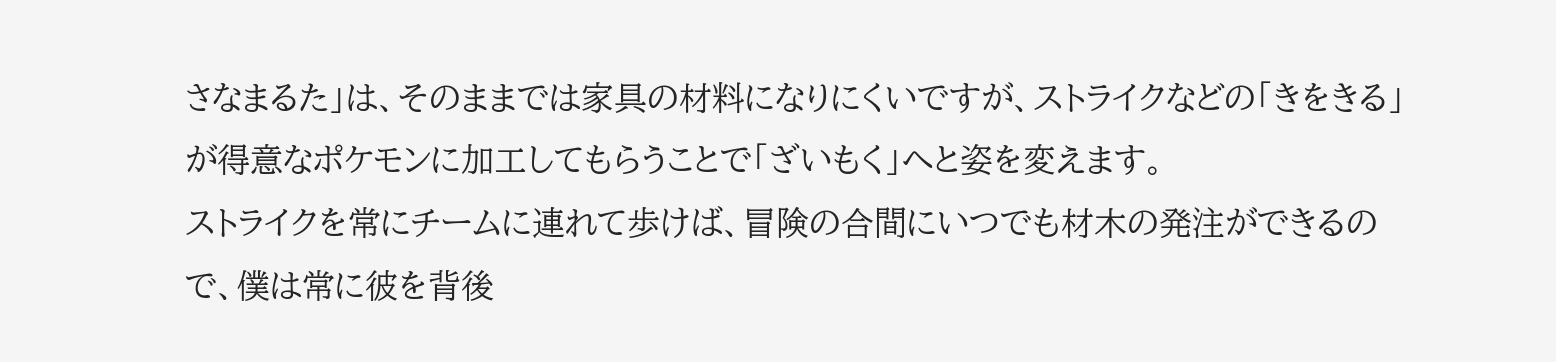さなまるた」は、そのままでは家具の材料になりにくいですが、ストライクなどの「きをきる」が得意なポケモンに加工してもらうことで「ざいもく」へと姿を変えます。
ストライクを常にチームに連れて歩けば、冒険の合間にいつでも材木の発注ができるので、僕は常に彼を背後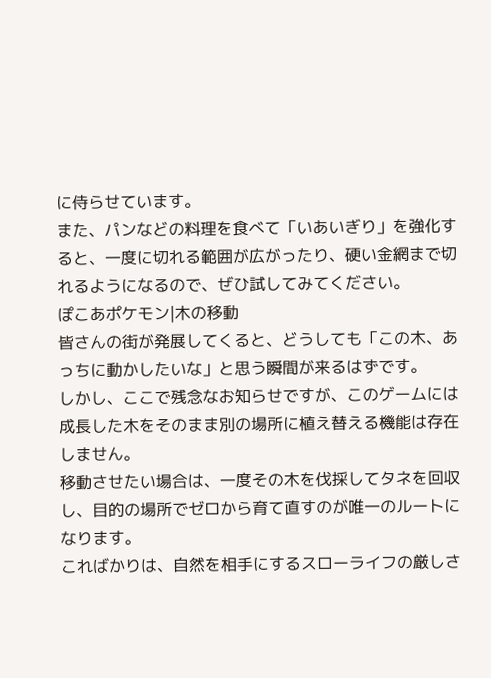に侍らせています。
また、パンなどの料理を食べて「いあいぎり」を強化すると、一度に切れる範囲が広がったり、硬い金網まで切れるようになるので、ぜひ試してみてください。
ぽこあポケモン|木の移動
皆さんの街が発展してくると、どうしても「この木、あっちに動かしたいな」と思う瞬間が来るはずです。
しかし、ここで残念なお知らせですが、このゲームには成長した木をそのまま別の場所に植え替える機能は存在しません。
移動させたい場合は、一度その木を伐採してタネを回収し、目的の場所でゼロから育て直すのが唯一のルートになります。
こればかりは、自然を相手にするスローライフの厳しさ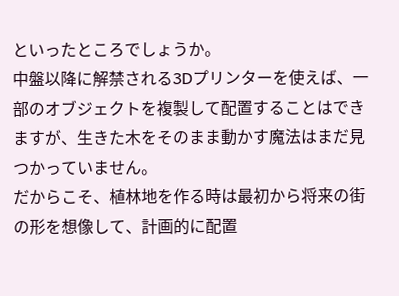といったところでしょうか。
中盤以降に解禁される3Dプリンターを使えば、一部のオブジェクトを複製して配置することはできますが、生きた木をそのまま動かす魔法はまだ見つかっていません。
だからこそ、植林地を作る時は最初から将来の街の形を想像して、計画的に配置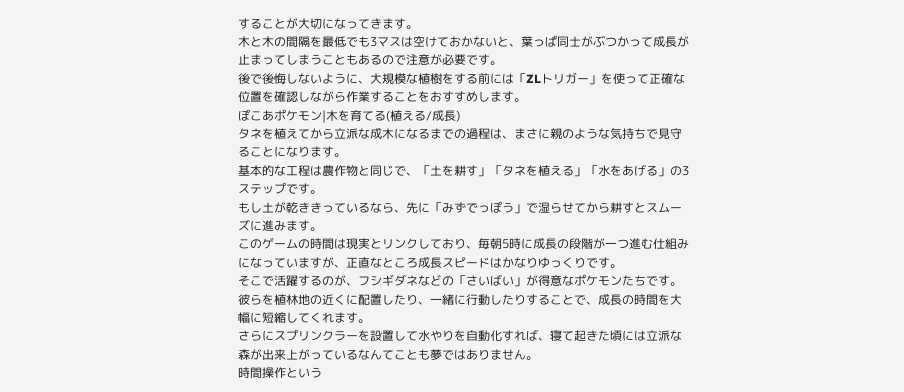することが大切になってきます。
木と木の間隔を最低でも3マスは空けておかないと、葉っぱ同士がぶつかって成長が止まってしまうこともあるので注意が必要です。
後で後悔しないように、大規模な植樹をする前には「ZLトリガー」を使って正確な位置を確認しながら作業することをおすすめします。
ぽこあポケモン|木を育てる(植える/成長)
タネを植えてから立派な成木になるまでの過程は、まさに親のような気持ちで見守ることになります。
基本的な工程は農作物と同じで、「土を耕す」「タネを植える」「水をあげる」の3ステップです。
もし土が乾ききっているなら、先に「みずでっぽう」で湿らせてから耕すとスムーズに進みます。
このゲームの時間は現実とリンクしており、毎朝5時に成長の段階が一つ進む仕組みになっていますが、正直なところ成長スピードはかなりゆっくりです。
そこで活躍するのが、フシギダネなどの「さいばい」が得意なポケモンたちです。
彼らを植林地の近くに配置したり、一緒に行動したりすることで、成長の時間を大幅に短縮してくれます。
さらにスプリンクラーを設置して水やりを自動化すれば、寝て起きた頃には立派な森が出来上がっているなんてことも夢ではありません。
時間操作という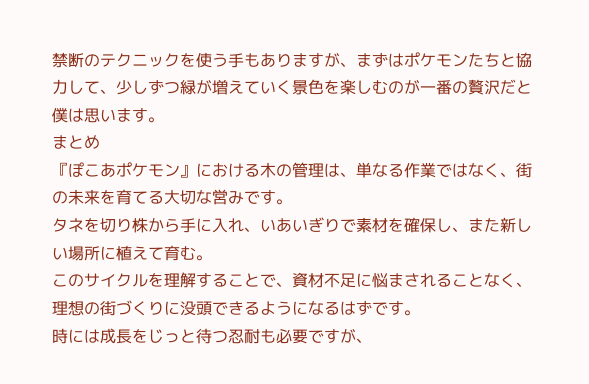禁断のテクニックを使う手もありますが、まずはポケモンたちと協力して、少しずつ緑が増えていく景色を楽しむのが一番の贅沢だと僕は思います。
まとめ
『ぽこあポケモン』における木の管理は、単なる作業ではなく、街の未来を育てる大切な営みです。
タネを切り株から手に入れ、いあいぎりで素材を確保し、また新しい場所に植えて育む。
このサイクルを理解することで、資材不足に悩まされることなく、理想の街づくりに没頭できるようになるはずです。
時には成長をじっと待つ忍耐も必要ですが、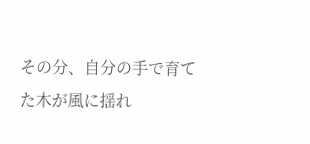その分、自分の手で育てた木が風に揺れ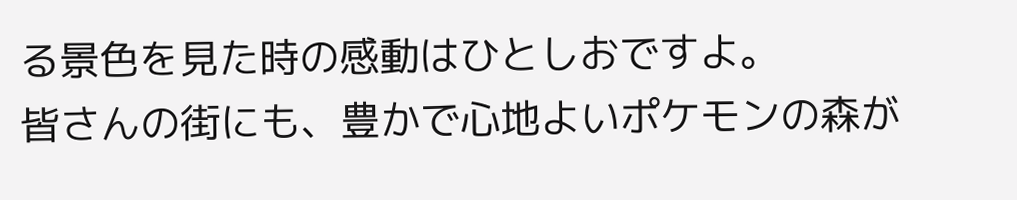る景色を見た時の感動はひとしおですよ。
皆さんの街にも、豊かで心地よいポケモンの森が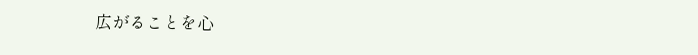広がることを心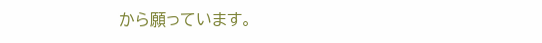から願っています。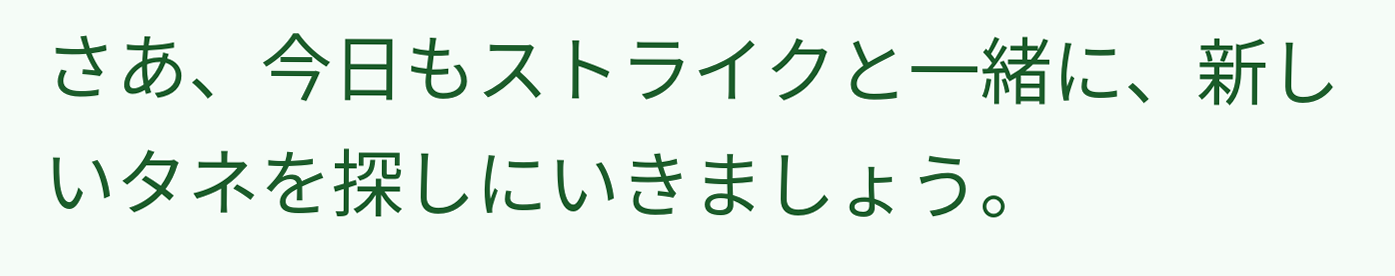さあ、今日もストライクと一緒に、新しいタネを探しにいきましょう。